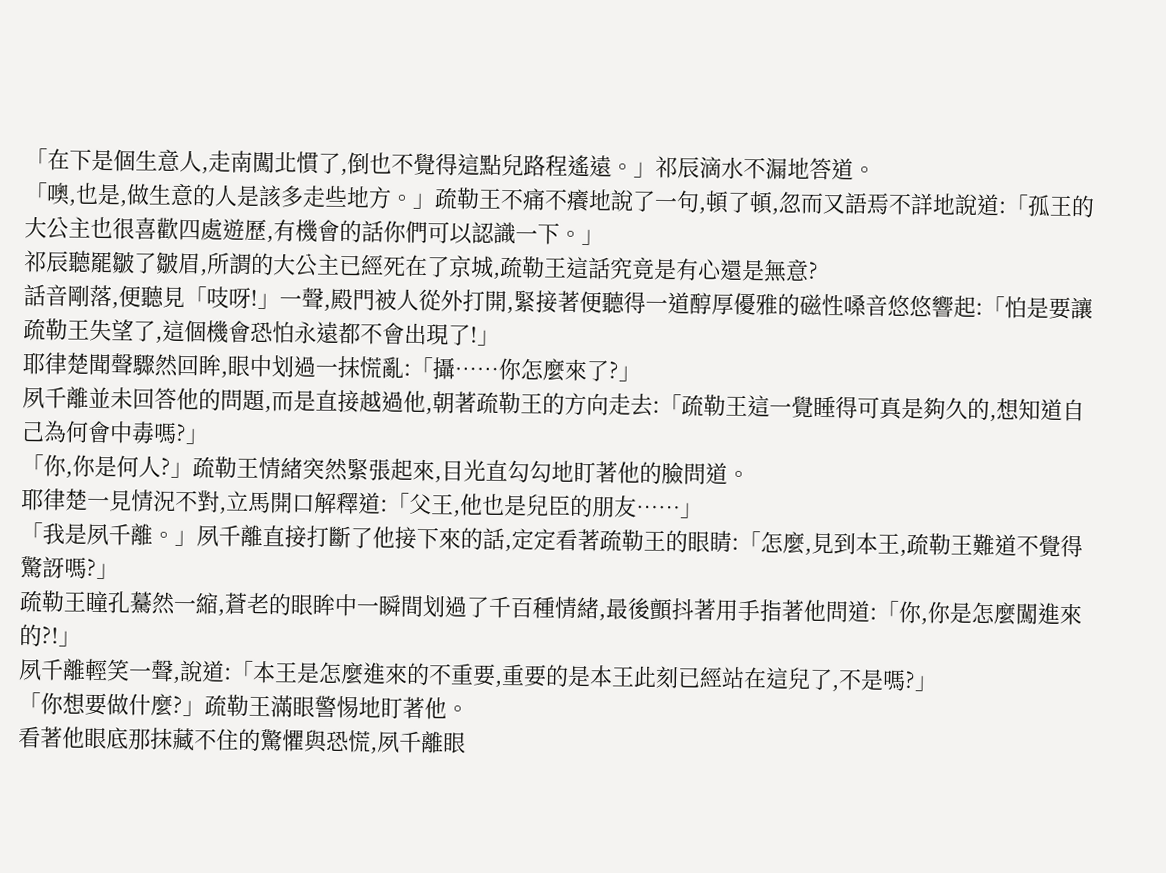「在下是個生意人,走南闖北慣了,倒也不覺得這點兒路程遙遠。」祁辰滴水不漏地答道。
「噢,也是,做生意的人是該多走些地方。」疏勒王不痛不癢地說了一句,頓了頓,忽而又語焉不詳地說道:「孤王的大公主也很喜歡四處遊歷,有機會的話你們可以認識一下。」
祁辰聽罷皺了皺眉,所謂的大公主已經死在了京城,疏勒王這話究竟是有心還是無意?
話音剛落,便聽見「吱呀!」一聲,殿門被人從外打開,緊接著便聽得一道醇厚優雅的磁性嗓音悠悠響起:「怕是要讓疏勒王失望了,這個機會恐怕永遠都不會出現了!」
耶律楚聞聲驟然回眸,眼中划過一抹慌亂:「攝……你怎麼來了?」
夙千離並未回答他的問題,而是直接越過他,朝著疏勒王的方向走去:「疏勒王這一覺睡得可真是夠久的,想知道自己為何會中毒嗎?」
「你,你是何人?」疏勒王情緒突然緊張起來,目光直勾勾地盯著他的臉問道。
耶律楚一見情況不對,立馬開口解釋道:「父王,他也是兒臣的朋友……」
「我是夙千離。」夙千離直接打斷了他接下來的話,定定看著疏勒王的眼睛:「怎麼,見到本王,疏勒王難道不覺得驚訝嗎?」
疏勒王瞳孔驀然一縮,蒼老的眼眸中一瞬間划過了千百種情緒,最後顫抖著用手指著他問道:「你,你是怎麼闖進來的?!」
夙千離輕笑一聲,說道:「本王是怎麼進來的不重要,重要的是本王此刻已經站在這兒了,不是嗎?」
「你想要做什麼?」疏勒王滿眼警惕地盯著他。
看著他眼底那抹藏不住的驚懼與恐慌,夙千離眼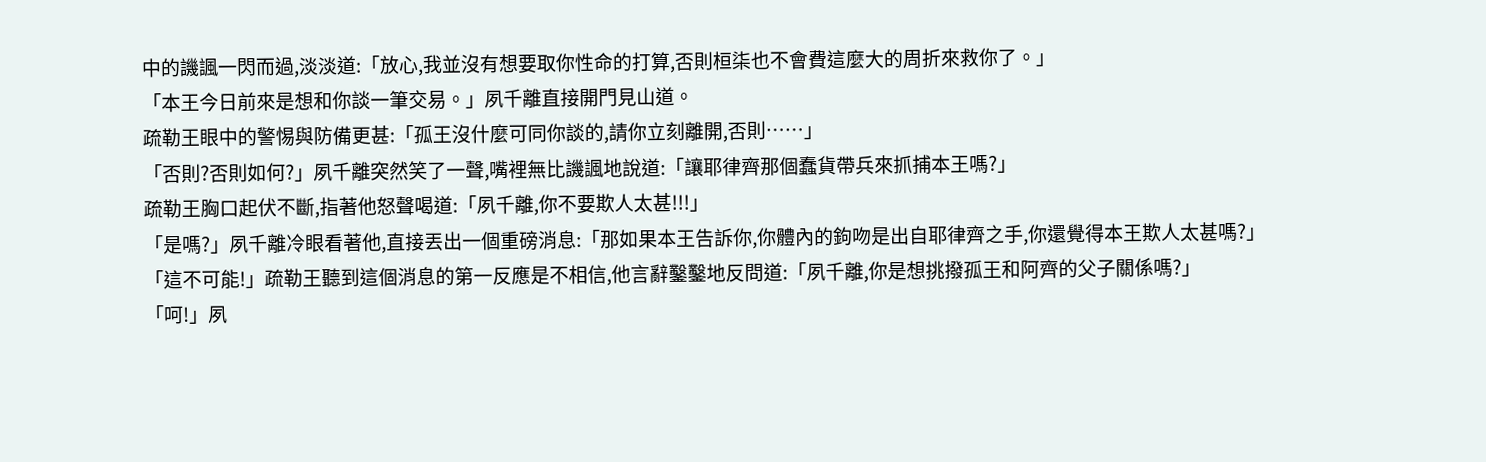中的譏諷一閃而過,淡淡道:「放心,我並沒有想要取你性命的打算,否則桓柒也不會費這麼大的周折來救你了。」
「本王今日前來是想和你談一筆交易。」夙千離直接開門見山道。
疏勒王眼中的警惕與防備更甚:「孤王沒什麼可同你談的,請你立刻離開,否則……」
「否則?否則如何?」夙千離突然笑了一聲,嘴裡無比譏諷地說道:「讓耶律齊那個蠢貨帶兵來抓捕本王嗎?」
疏勒王胸口起伏不斷,指著他怒聲喝道:「夙千離,你不要欺人太甚!!!」
「是嗎?」夙千離冷眼看著他,直接丟出一個重磅消息:「那如果本王告訴你,你體內的鉤吻是出自耶律齊之手,你還覺得本王欺人太甚嗎?」
「這不可能!」疏勒王聽到這個消息的第一反應是不相信,他言辭鑿鑿地反問道:「夙千離,你是想挑撥孤王和阿齊的父子關係嗎?」
「呵!」夙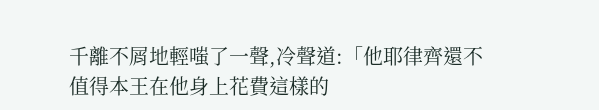千離不屑地輕嗤了一聲,冷聲道:「他耶律齊還不值得本王在他身上花費這樣的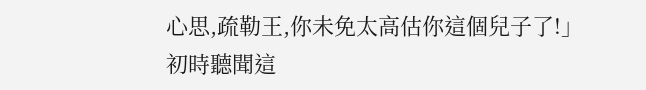心思,疏勒王,你未免太高估你這個兒子了!」
初時聽聞這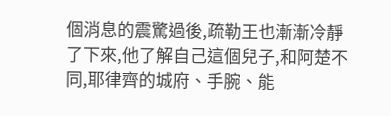個消息的震驚過後,疏勒王也漸漸冷靜了下來,他了解自己這個兒子,和阿楚不同,耶律齊的城府、手腕、能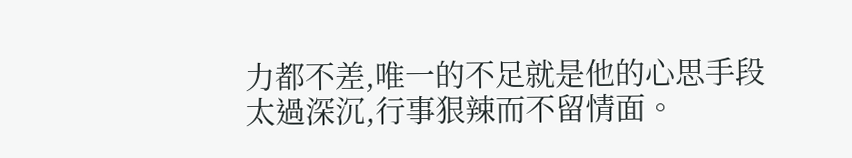力都不差,唯一的不足就是他的心思手段太過深沉,行事狠辣而不留情面。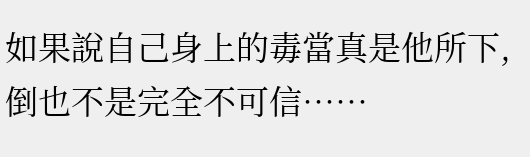如果說自己身上的毒當真是他所下,倒也不是完全不可信……